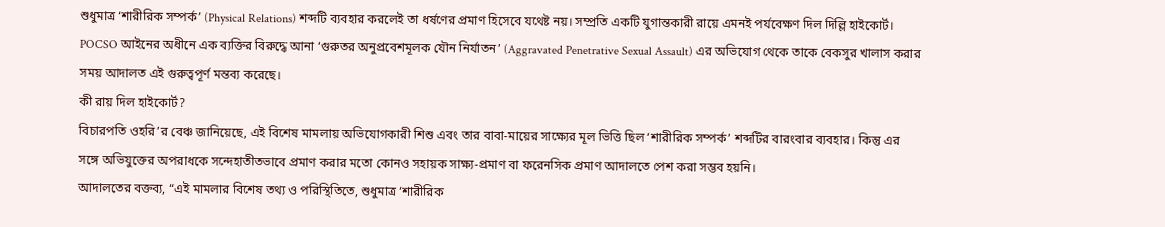শুধুমাত্র ‘শারীরিক সম্পর্ক’ (Physical Relations) শব্দটি ব্যবহার করলেই তা ধর্ষণের প্রমাণ হিসেবে যথেষ্ট নয়। সম্প্রতি একটি যুগান্তকারী রায়ে এমনই পর্যবেক্ষণ দিল দিল্লি হাইকোর্ট। POCSO আইনের অধীনে এক ব্যক্তির বিরুদ্ধে আনা ‘গুরুতর অনুপ্রবেশমূলক যৌন নির্যাতন’ (Aggravated Penetrative Sexual Assault) এর অভিযোগ থেকে তাকে বেকসুর খালাস করার সময় আদালত এই গুরুত্বপূর্ণ মন্তব্য করেছে।
কী রায় দিল হাইকোর্ট?
বিচারপতি ওহরি’র বেঞ্চ জানিয়েছে, এই বিশেষ মামলায় অভিযোগকারী শিশু এবং তার বাবা-মায়ের সাক্ষ্যের মূল ভিত্তি ছিল ‘শারীরিক সম্পর্ক’ শব্দটির বারংবার ব্যবহার। কিন্তু এর সঙ্গে অভিযুক্তের অপরাধকে সন্দেহাতীতভাবে প্রমাণ করার মতো কোনও সহায়ক সাক্ষ্য-প্রমাণ বা ফরেনসিক প্রমাণ আদালতে পেশ করা সম্ভব হয়নি।
আদালতের বক্তব্য, “এই মামলার বিশেষ তথ্য ও পরিস্থিতিতে, শুধুমাত্র ‘শারীরিক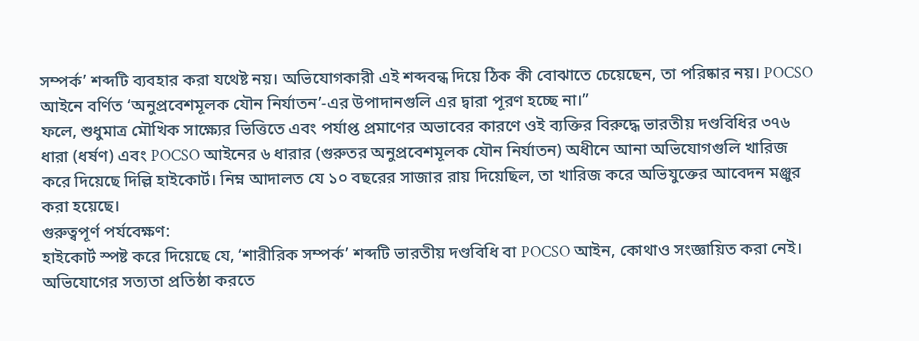সম্পর্ক’ শব্দটি ব্যবহার করা যথেষ্ট নয়। অভিযোগকারী এই শব্দবন্ধ দিয়ে ঠিক কী বোঝাতে চেয়েছেন, তা পরিষ্কার নয়। POCSO আইনে বর্ণিত ‘অনুপ্রবেশমূলক যৌন নির্যাতন’-এর উপাদানগুলি এর দ্বারা পূরণ হচ্ছে না।”
ফলে, শুধুমাত্র মৌখিক সাক্ষ্যের ভিত্তিতে এবং পর্যাপ্ত প্রমাণের অভাবের কারণে ওই ব্যক্তির বিরুদ্ধে ভারতীয় দণ্ডবিধির ৩৭৬ ধারা (ধর্ষণ) এবং POCSO আইনের ৬ ধারার (গুরুতর অনুপ্রবেশমূলক যৌন নির্যাতন) অধীনে আনা অভিযোগগুলি খারিজ করে দিয়েছে দিল্লি হাইকোর্ট। নিম্ন আদালত যে ১০ বছরের সাজার রায় দিয়েছিল, তা খারিজ করে অভিযুক্তের আবেদন মঞ্জুর করা হয়েছে।
গুরুত্বপূর্ণ পর্যবেক্ষণ:
হাইকোর্ট স্পষ্ট করে দিয়েছে যে, ‘শারীরিক সম্পর্ক’ শব্দটি ভারতীয় দণ্ডবিধি বা POCSO আইন, কোথাও সংজ্ঞায়িত করা নেই। অভিযোগের সত্যতা প্রতিষ্ঠা করতে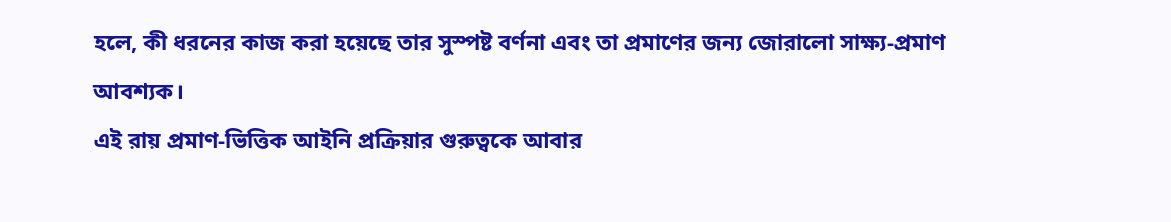হলে, কী ধরনের কাজ করা হয়েছে তার সুস্পষ্ট বর্ণনা এবং তা প্রমাণের জন্য জোরালো সাক্ষ্য-প্রমাণ আবশ্যক।
এই রায় প্রমাণ-ভিত্তিক আইনি প্রক্রিয়ার গুরুত্বকে আবার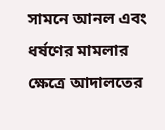সামনে আনল এবং ধর্ষণের মামলার ক্ষেত্রে আদালতের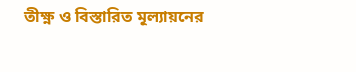তীক্ষ্ণ ও বিস্তারিত মূল্যায়নের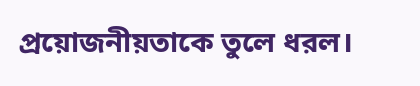প্রয়োজনীয়তাকে তুলে ধরল।